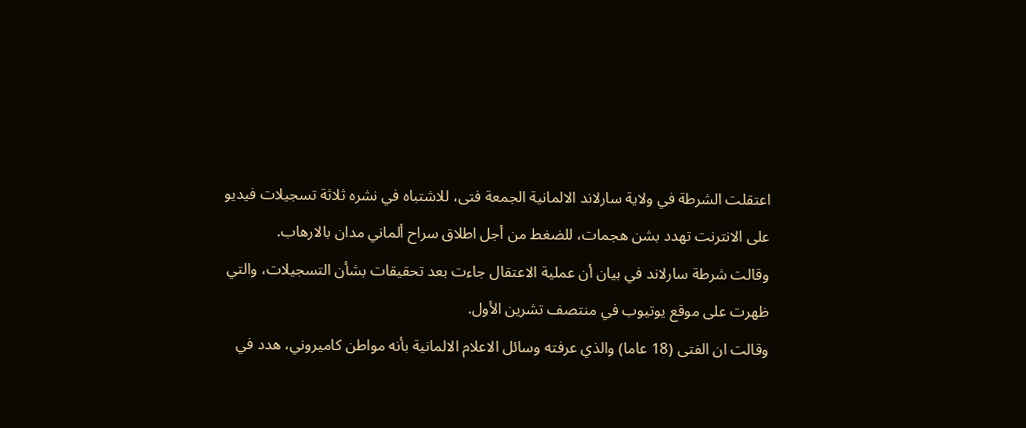اعتقلت الشرطة في ولاية سارلاند الالمانية الجمعة فتى، للاشتباه في نشره ثلاثة تسجيلات فيديو على الانترنت تهدد بشن هجمات، للضغط من أجل اطلاق سراح ألماني مدان بالارهاب.
وقالت شرطة سارلاند في بيان أن عملية الاعتقال جاءت بعد تحقيقات بشأن التسجيلات، والتي ظهرت على موقع يوتيوب في منتصف تشرين الأول.
وقالت ان الفتى (18 عاما) والذي عرفته وسائل الاعلام الالمانية بأنه مواطن كاميروني، هدد في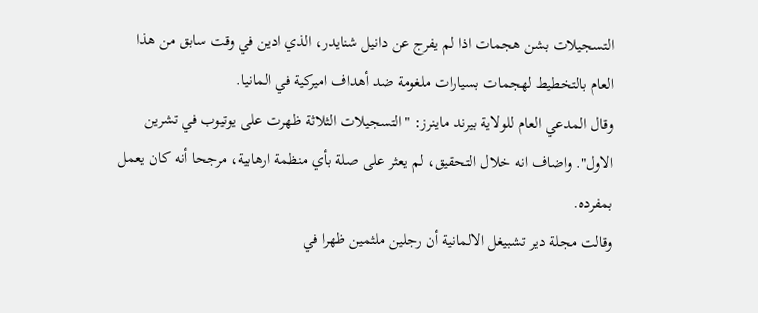التسجيلات بشن هجمات اذا لم يفرج عن دانيل شنايدر، الذي ادين في وقت سابق من هذا العام بالتخطيط لهجمات بسيارات ملغومة ضد أهداف اميركية في المانيا.
وقال المدعي العام للولاية بيرند ماينرز: "التسجيلات الثلاثة ظهرت على يوتيوب في تشرين الاول". واضاف انه خلال التحقيق، لم يعثر على صلة بأي منظمة ارهابية، مرجحا أنه كان يعمل بمفرده.
وقالت مجلة دير تشبيغل الالمانية أن رجلين ملثمين ظهرا في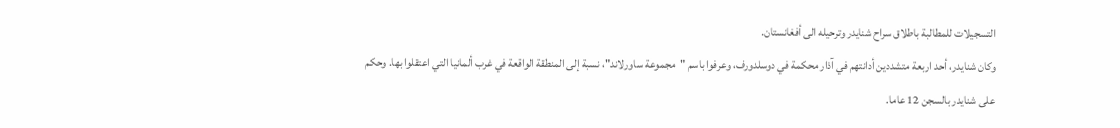التسجيلات للمطالبة باطلاق سراح شنايدر وترحيله الى أفغانستان.
وكان شنايدر، أحد اربعة متشددين أدانتهم في آذار محكمة في دوسلدورف، وعرفوا باسم "مجموعة ساورلاند"، نسبة إلى المنطقة الواقعة في غرب ألمانيا التي اعتقلوا بها. وحكم على شنايدر بالسجن 12 عاما.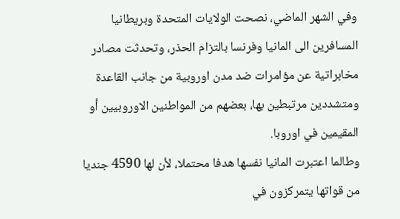وفي الشهر الماضي، نصحت الولايات المتحدة وبريطانيا المسافرين الى المانيا وفرنسا بالتزام الحذر، وتحدثت مصادر مخابراتية عن مؤامرات ضد مدن اوروبية من جانب القاعدة ومتشددين مرتبطين بها، بعضهم من المواطنين الاوروبيين أو المقيمين في اوروبا.
وطالما اعتبرت المانيا نفسها هدفا محتملا، لأن لها 4590 جنديا من قواتها يتمركزون في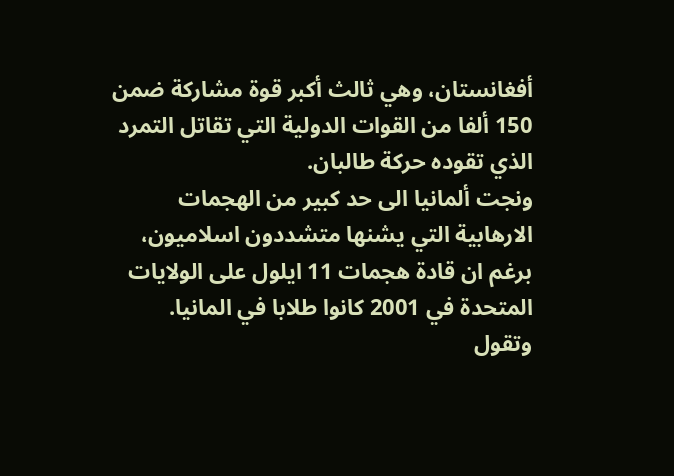أفغانستان، وهي ثالث أكبر قوة مشاركة ضمن 150 ألفا من القوات الدولية التي تقاتل التمرد الذي تقوده حركة طالبان.
ونجت ألمانيا الى حد كبير من الهجمات الارهابية التي يشنها متشددون اسلاميون، برغم ان قادة هجمات 11 ايلول على الولايات المتحدة في 2001 كانوا طلابا في المانيا.
وتقول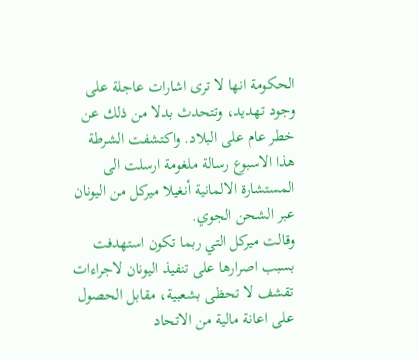الحكومة انها لا ترى اشارات عاجلة على وجود تهديد، وتتحدث بدلا من ذلك عن خطر عام على البلاد. واكتشفت الشرطة هذا الاسبوع رسالة ملغومة ارسلت الى المستشارة الالمانية أنغيلا ميركل من اليونان عبر الشحن الجوي.
وقالت ميركل التي ربما تكون استهدفت بسبب اصرارها على تنفيذ اليونان لاجراءات تقشف لا تحظى بشعبية، مقابل الحصول على اعانة مالية من الاتحاد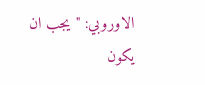الاوروبي: "يجب ان يكون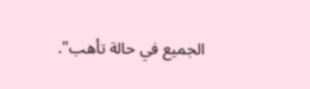الجميع في حالة تأهب".